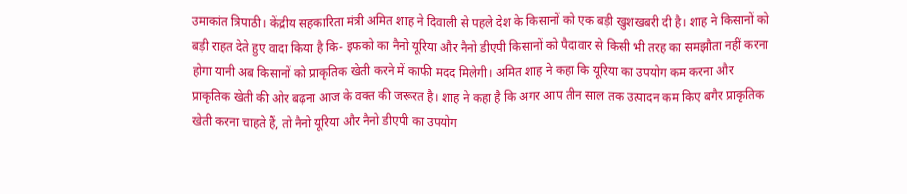उमाकांत त्रिपाठी। केंद्रीय सहकारिता मंत्री अमित शाह ने दिवाली से पहले देश के किसानों को एक बड़ी खुशखबरी दी है। शाह ने किसानों को बड़ी राहत देते हुए वादा किया है कि- इफको का नैनो यूरिया और नैनो डीएपी किसानों को पैदावार से किसी भी तरह का समझौता नहीं करना होगा यानी अब किसानों को प्राकृतिक खेती करने में काफी मदद मिलेगी। अमित शाह ने कहा कि यूरिया का उपयोग कम करना और प्राकृतिक खेती की ओर बढ़ना आज के वक्त की जरूरत है। शाह ने कहा है कि अगर आप तीन साल तक उत्पादन कम किए बगैर प्राकृतिक खेती करना चाहते हैं, तो नैनो यूरिया और नैनो डीएपी का उपयोग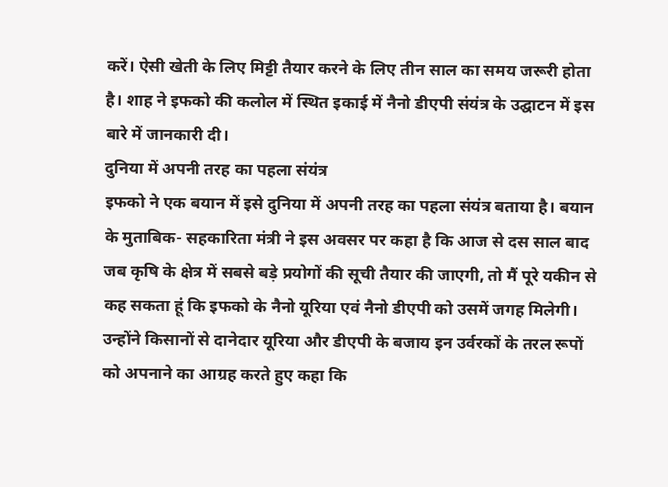करें। ऐसी खेती के लिए मिट्टी तैयार करने के लिए तीन साल का समय जरूरी होता है। शाह ने इफको की कलोल में स्थित इकाई में नैनो डीएपी संयंत्र के उद्घाटन में इस बारे में जानकारी दी।
दुनिया में अपनी तरह का पहला संयंत्र
इफको ने एक बयान में इसे दुनिया में अपनी तरह का पहला संयंत्र बताया है। बयान के मुताबिक- सहकारिता मंत्री ने इस अवसर पर कहा है कि आज से दस साल बाद जब कृषि के क्षेत्र में सबसे बड़े प्रयोगों की सूची तैयार की जाएगी, तो मैं पूरे यकीन से कह सकता हूं कि इफको के नैनो यूरिया एवं नैनो डीएपी को उसमें जगह मिलेगी। उन्होंने किसानों से दानेदार यूरिया और डीएपी के बजाय इन उर्वरकों के तरल रूपों को अपनाने का आग्रह करते हुए कहा कि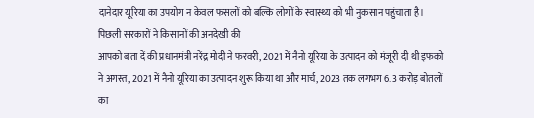दानेदार यूरिया का उपयोग न केवल फसलों को बल्कि लोगों के स्वास्थ्य को भी नुकसान पहुंचाता है।
पिछली सरकारों ने किसानों की अनदेखी की
आपको बता दें की प्रधानमंत्री नरेंद्र मोदी ने फरवरी, 2021 में नैनो यूरिया के उत्पादन को मंजूरी दी थी इफको ने अगस्त, 2021 में नैनो यूरिया का उत्पादन शुरू किया था और मार्च, 2023 तक लगभग 6.3 करोड़ बोतलों का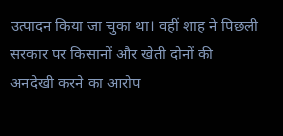उत्पादन किया जा चुका था। वहीं शाह ने पिछली सरकार पर किसानों और खेती दोनों की अनदेखी करने का आरोप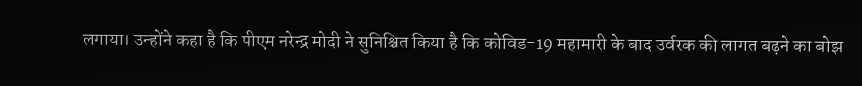लगाया। उन्होंने कहा है कि पीएम नरेन्द्र मोदी ने सुनिश्चित किया है कि कोविड-19 महामारी के बाद उर्वरक की लागत बढ़ने का बोझ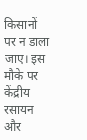किसानों पर न डाला जाए। इस मौके पर केंद्रीय रसायन और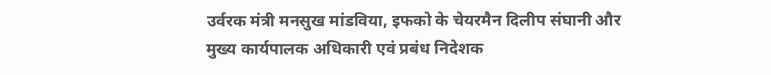उर्वरक मंत्री मनसुख मांडविया, इफको के चेयरमैन दिलीप संघानी और मुख्य कार्यपालक अधिकारी एवं प्रबंध निदेशक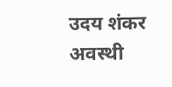उदय शंकर अवस्थी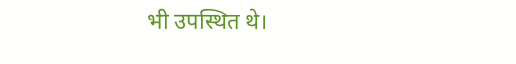भी उपस्थित थे।